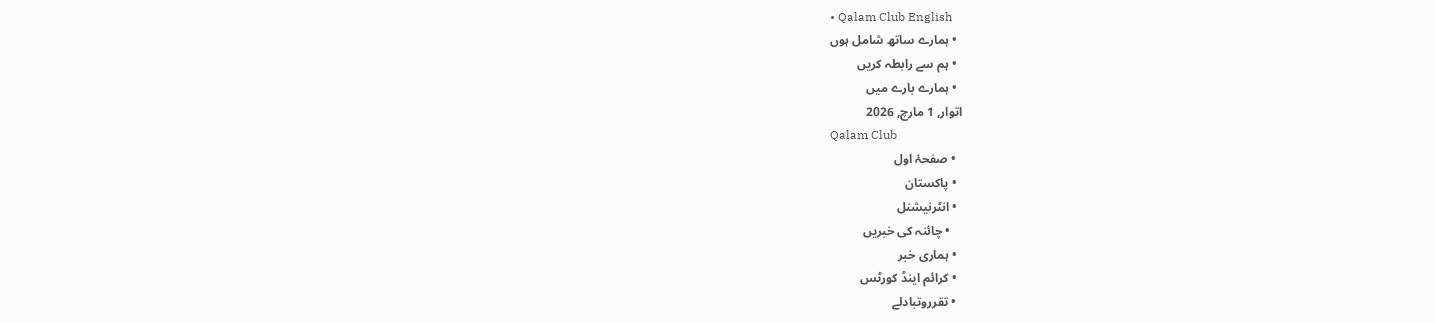• Qalam Club English
  • ہمارے ساتھ شامل ہوں
  • ہم سے رابطہ کریں
  • ہمارے بارے میں
اتوار, 1 مارچ, 2026
Qalam Club
  • صفحۂ اول
  • پاکستان
  • انٹرنیشنل
    • چائنہ کی خبریں
  • ہماری خبر
  • کرائم اینڈ کورٹس
  • تقرروتبادلے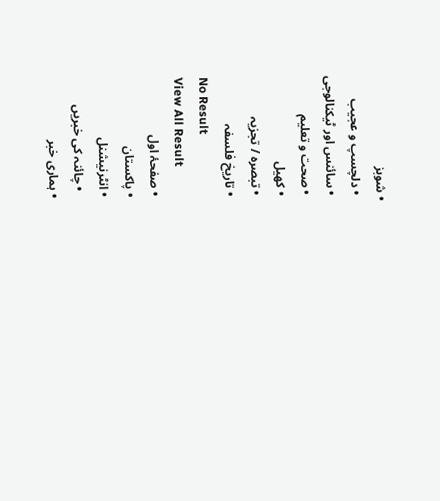• شوبز
  • دلچسپ و عجیب
  • سائنس اور ٹیکنالوجی
  • صحت و تعلیم
  • کھیل
  • تبصرہ / تجزیہ
  • تاریخ فلسفہ
No Result
View All Result
  • صفحۂ اول
  • پاکستان
  • انٹرنیشنل
    • چائنہ کی خبریں
  • ہماری خبر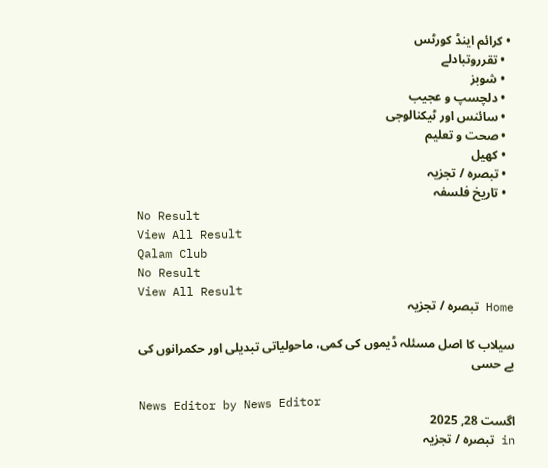• کرائم اینڈ کورٹس
  • تقرروتبادلے
  • شوبز
  • دلچسپ و عجیب
  • سائنس اور ٹیکنالوجی
  • صحت و تعلیم
  • کھیل
  • تبصرہ / تجزیہ
  • تاریخ فلسفہ
No Result
View All Result
Qalam Club
No Result
View All Result
Home تبصرہ / تجزیہ

سیلاب کا اصل مسئلہ ڈیموں کی کمی، ماحولیاتی تبدیلی اور حکمرانوں کی بے حسی

News Editor by News Editor
اگست 28, 2025
in تبصرہ / تجزیہ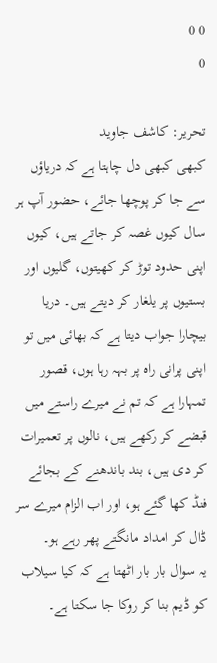0 0
0

تحریر: کاشف جاوید
کبھی کبھی دل چاہتا ہے کہ دریاؤں سے جا کر پوچھا جائے، حضور آپ ہر سال کیوں غصہ کر جاتے ہیں، کیوں اپنی حدود توڑ کر کھیتوں، گلیوں اور بستیوں پر یلغار کر دیتے ہیں۔ دریا بیچارا جواب دیتا ہے کہ بھائی میں تو اپنی پرانی راہ پر بہہ رہا ہوں، قصور تمہارا ہے کہ تم نے میرے راستے میں قبضے کر رکھے ہیں، نالوں پر تعمیرات کر دی ہیں، بند باندھنے کے بجائے فنڈ کھا گئے ہو، اور اب الزام میرے سر ڈال کر امداد مانگتے پھر رہے ہو۔
یہ سوال بار بار اٹھتا ہے کہ کیا سیلاب کو ڈیم بنا کر روکا جا سکتا ہے۔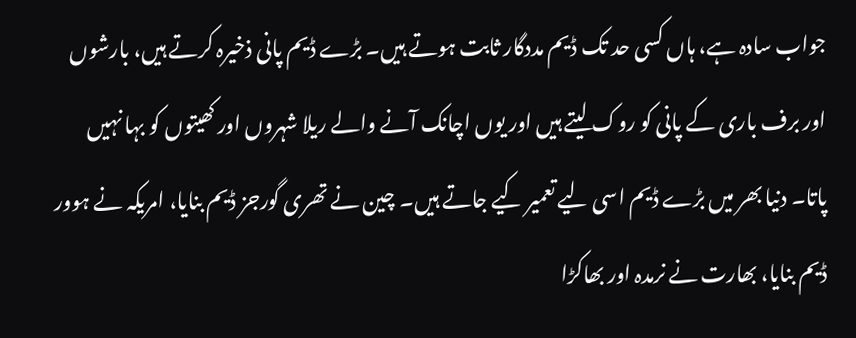جواب سادہ ہے، ہاں کسی حد تک ڈیم مددگار ثابت ہوتے ہیں۔ بڑے ڈیم پانی ذخیرہ کرتے ہیں، بارشوں اور برف باری کے پانی کو روک لیتے ہیں اور یوں اچانک آنے والے ریلا شہروں اور کھیتوں کو بہا نہیں پاتا۔ دنیا بھر میں بڑے ڈیم اسی لیے تعمیر کیے جاتے ہیں۔ چین نے تھری گورجز ڈیم بنایا، امریکہ نے ہوور ڈیم بنایا، بھارت نے نرمدہ اور بھاکڑا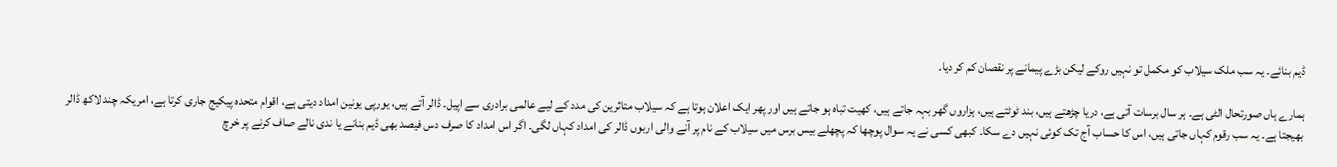ڈیم بنائے۔ یہ سب ملک سیلاب کو مکمل تو نہیں روکے لیکن بڑے پیمانے پر نقصان کم کر دیا۔

ہمارے ہاں صورتحال الٹی ہے۔ ہر سال برسات آتی ہے، دریا چڑھتے ہیں، بند ٹوٹتے ہیں، ہزاروں گھر بہہ جاتے ہیں، کھیت تباہ ہو جاتے ہیں اور پھر ایک اعلان ہوتا ہے کہ سیلاب متاثرین کی مدد کے لیے عالمی برادری سے اپیل۔ ڈالر آتے ہیں، یورپی یونین امداد دیتی ہے، اقوام متحدہ پیکیج جاری کرتا ہے، امریکہ چند لاکھ ڈالر بھیجتا ہے۔ یہ سب رقوم کہاں جاتی ہیں، اس کا حساب آج تک کوئی نہیں دے سکا۔ کبھی کسی نے یہ سوال پوچھا کہ پچھلے بیس برس میں سیلاب کے نام پر آنے والی اربوں ڈالر کی امداد کہاں لگی۔ اگر اس امداد کا صرف دس فیصد بھی ڈیم بنانے یا ندی نالے صاف کرنے پر خرچ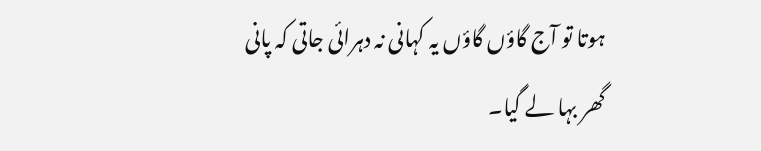ہوتا تو آج گاؤں گاؤں یہ کہانی نہ دہرائی جاتی کہ پانی گھر بہا لے گیا۔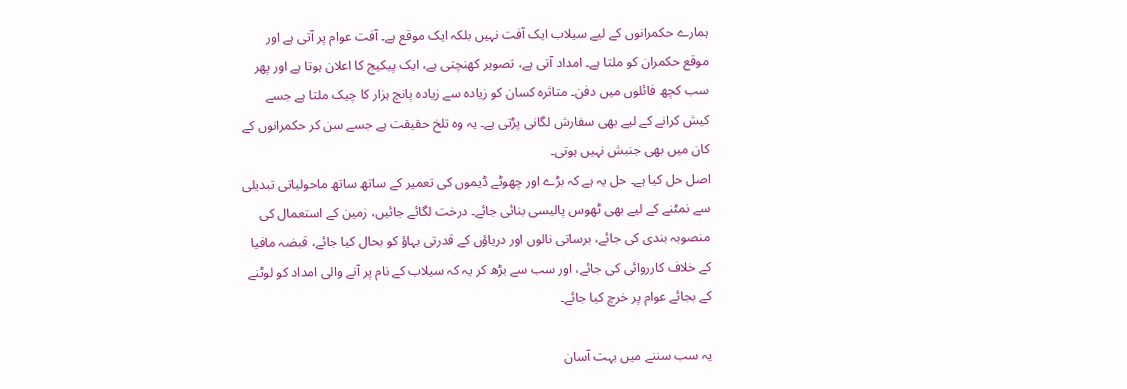ہمارے حکمرانوں کے لیے سیلاب ایک آفت نہیں بلکہ ایک موقع ہے۔ آفت عوام پر آتی ہے اور موقع حکمران کو ملتا ہے۔ امداد آتی ہے، تصویر کھنچتی ہے، ایک پیکیج کا اعلان ہوتا ہے اور پھر سب کچھ فائلوں میں دفن۔ متاثرہ کسان کو زیادہ سے زیادہ پانچ ہزار کا چیک ملتا ہے جسے کیش کرانے کے لیے بھی سفارش لگانی پڑتی ہے۔ یہ وہ تلخ حقیقت ہے جسے سن کر حکمرانوں کے کان میں بھی جنبش نہیں ہوتی۔
اصل حل کیا ہے۔ حل یہ ہے کہ بڑے اور چھوٹے ڈیموں کی تعمیر کے ساتھ ساتھ ماحولیاتی تبدیلی سے نمٹنے کے لیے بھی ٹھوس پالیسی بنائی جائے۔ درخت لگائے جائیں، زمین کے استعمال کی منصوبہ بندی کی جائے، برساتی نالوں اور دریاؤں کے قدرتی بہاؤ کو بحال کیا جائے، قبضہ مافیا کے خلاف کارروائی کی جائے، اور سب سے بڑھ کر یہ کہ سیلاب کے نام پر آنے والی امداد کو لوٹنے کے بجائے عوام پر خرچ کیا جائے۔

یہ سب سننے میں بہت آسان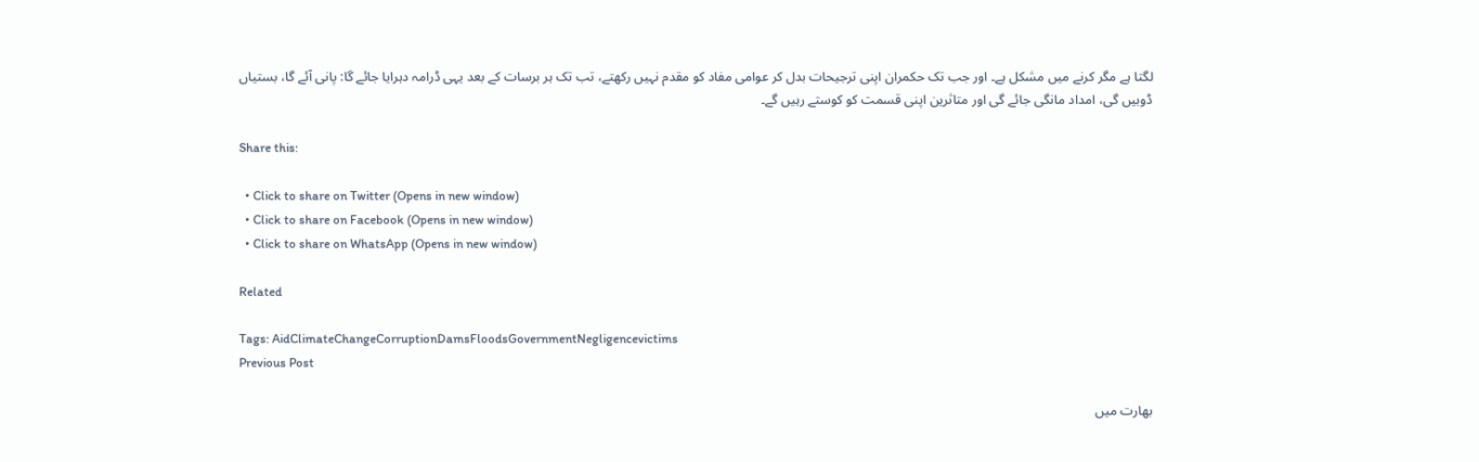لگتا ہے مگر کرنے میں مشکل ہے۔ اور جب تک حکمران اپنی ترجیحات بدل کر عوامی مفاد کو مقدم نہیں رکھتے، تب تک ہر برسات کے بعد یہی ڈرامہ دہرایا جائے گا: پانی آئے گا، بستیاں ڈوبیں گی، امداد مانگی جائے گی اور متاثرین اپنی قسمت کو کوستے رہیں گے۔

Share this:

  • Click to share on Twitter (Opens in new window)
  • Click to share on Facebook (Opens in new window)
  • Click to share on WhatsApp (Opens in new window)

Related

Tags: AidClimateChangeCorruptionDamsFloodsGovernmentNegligencevictims
Previous Post

بھارت میں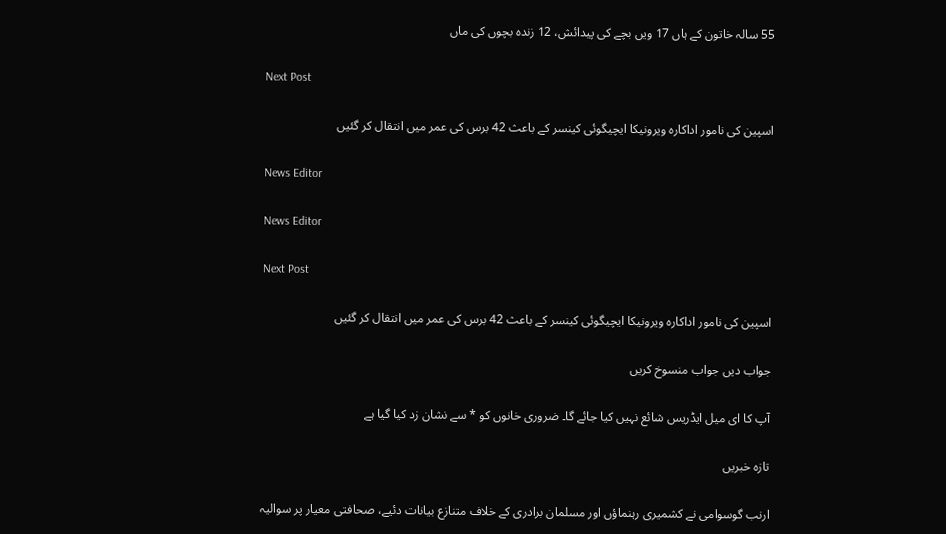55 سالہ خاتون کے ہاں 17 ویں بچے کی پیدائش، 12 زندہ بچوں کی ماں

Next Post

اسپین کی نامور اداکارہ ویرونیکا ایچیگوئی کینسر کے باعث 42 برس کی عمر میں انتقال کر گئیں

News Editor

News Editor

Next Post

اسپین کی نامور اداکارہ ویرونیکا ایچیگوئی کینسر کے باعث 42 برس کی عمر میں انتقال کر گئیں

جواب دیں جواب منسوخ کریں

آپ کا ای میل ایڈریس شائع نہیں کیا جائے گا۔ ضروری خانوں کو * سے نشان زد کیا گیا ہے

تازہ خبریں

ارنب گوسوامی نے کشمیری رہنماؤں اور مسلمان برادری کے خلاف متنازع بیانات دئیے، صحافتی معیار پر سوالیہ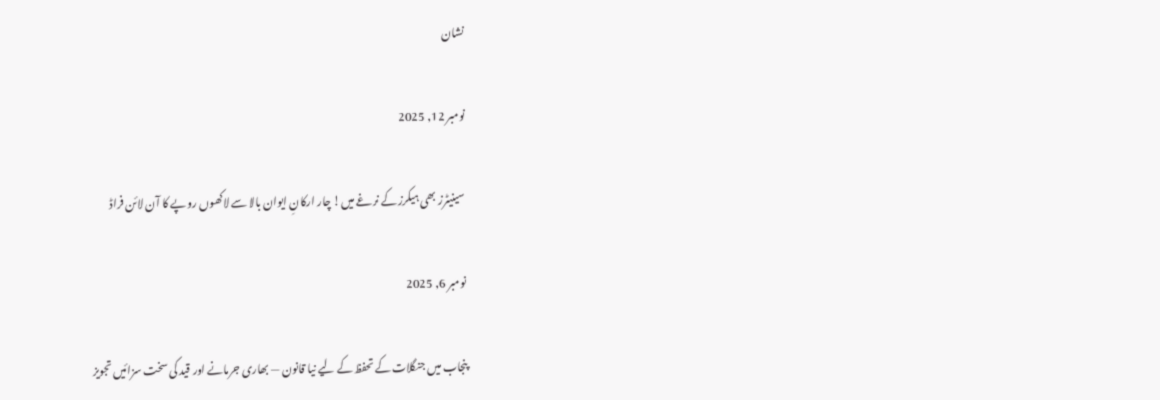نشان

نومبر 12, 2025

سینیٹرز بھی ہیکرز کے نرغے میں! چار ارکانِ ایوان بالا سے لاکھوں روپے کا آن لائن فراڈ

نومبر 6, 2025

پنجاب میں جنگلات کے تحفظ کے لیے نیا قانون — بھاری جرمانے اور قید کی سخت سزائیں تجویز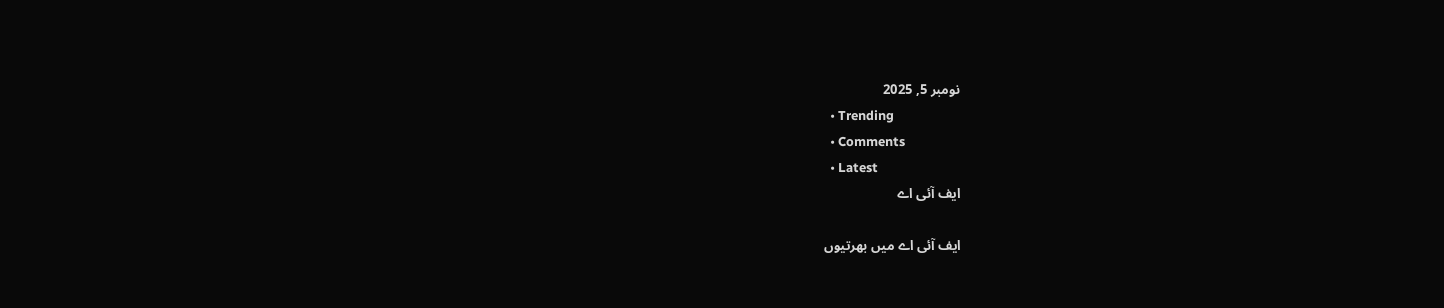نومبر 5, 2025
  • Trending
  • Comments
  • Latest
ایف آئی اے

ایف آئی اے میں بھرتیوں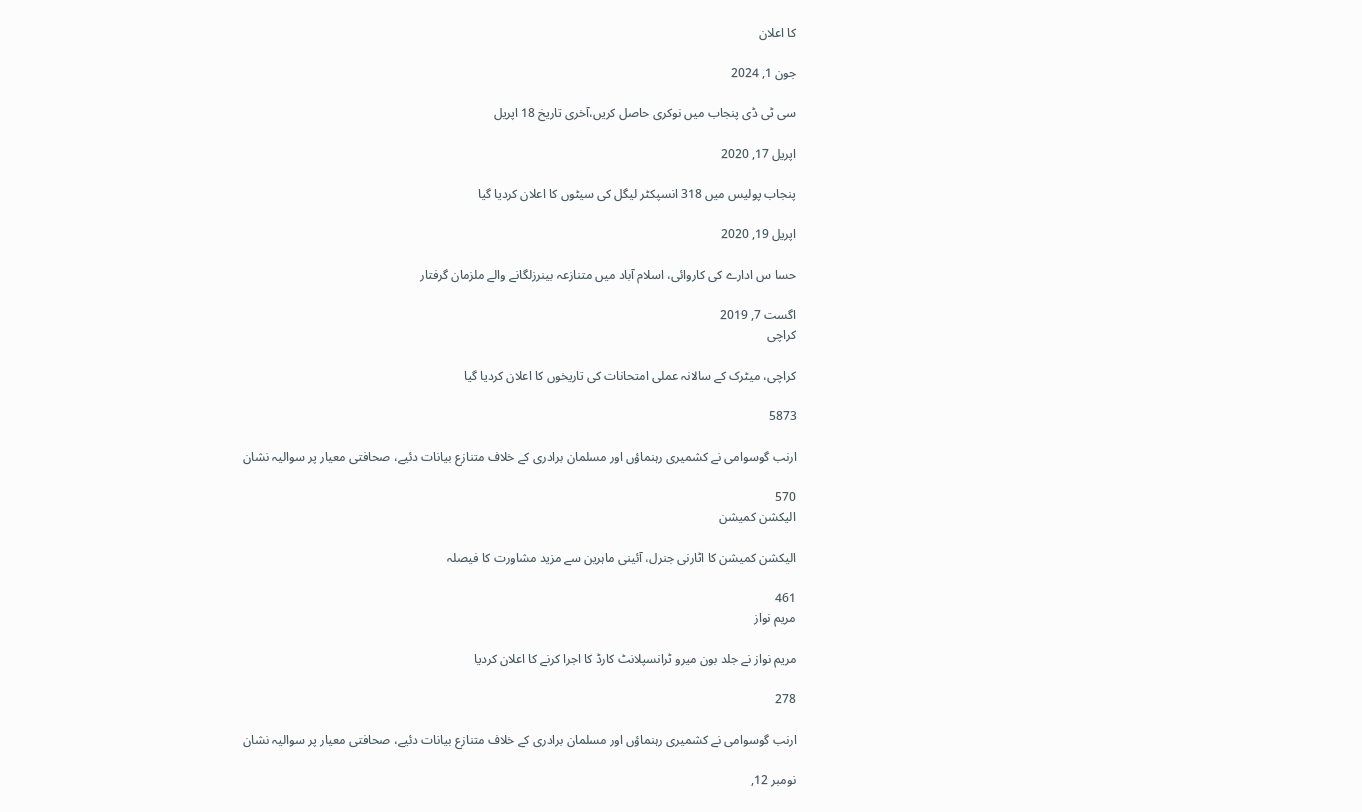کا اعلان

جون 1, 2024

سی ٹی ڈی پنجاب میں نوکری حاصل کریں،آخری تاریخ 18 اپریل

اپریل 17, 2020

پنجاب پولیس میں 318 انسپکٹر لیگل کی سیٹوں کا اعلان کردیا گیا

اپریل 19, 2020

حسا س ادارے کی کاروائی، اسلام آباد میں متنازعہ بینرزلگانے والے ملزمان گرفتار

اگست 7, 2019
کراچی

کراچی، میٹرک کے سالانہ عملی امتحانات کی تاریخوں کا اعلان کردیا گیا

5873

ارنب گوسوامی نے کشمیری رہنماؤں اور مسلمان برادری کے خلاف متنازع بیانات دئیے، صحافتی معیار پر سوالیہ نشان

570
الیکشن کمیشن

الیکشن کمیشن کا اٹارنی جنرل، آئینی ماہرین سے مزید مشاورت کا فیصلہ

461
مریم نواز

مریم نواز نے جلد بون میرو ٹرانسپلانٹ کارڈ کا اجرا کرنے کا اعلان کردیا

278

ارنب گوسوامی نے کشمیری رہنماؤں اور مسلمان برادری کے خلاف متنازع بیانات دئیے، صحافتی معیار پر سوالیہ نشان

نومبر 12,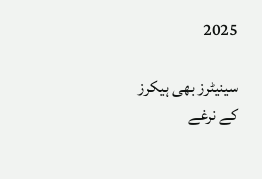2025

سینیٹرز بھی ہیکرز کے نرغے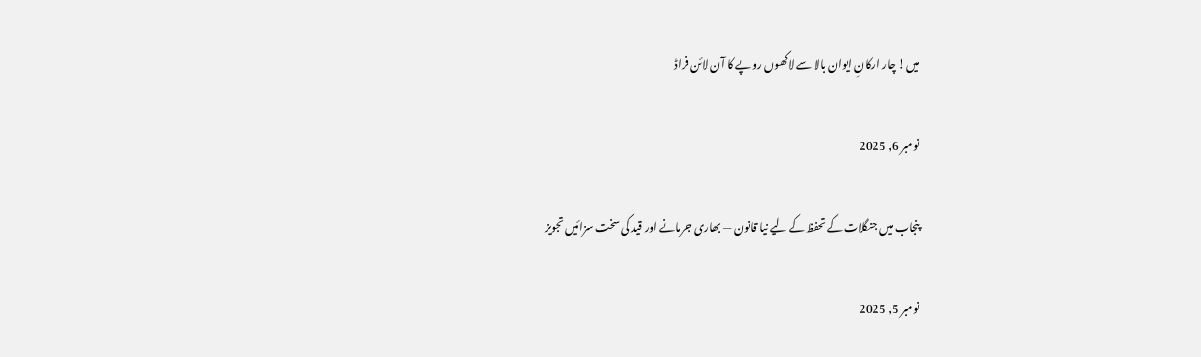میں! چار ارکانِ ایوان بالا سے لاکھوں روپے کا آن لائن فراڈ

نومبر 6, 2025

پنجاب میں جنگلات کے تحفظ کے لیے نیا قانون — بھاری جرمانے اور قید کی سخت سزائیں تجویز

نومبر 5, 2025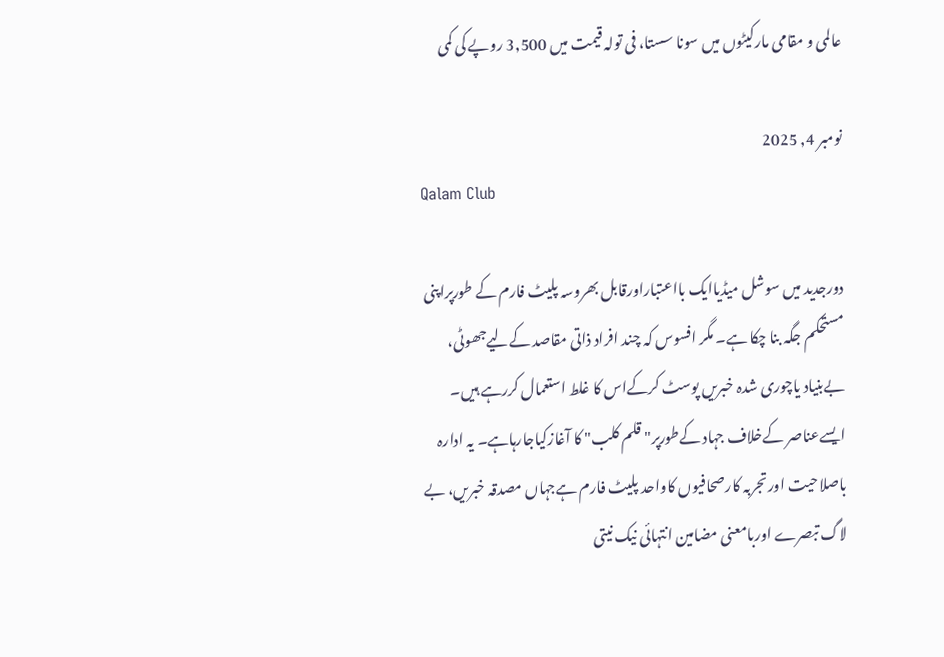عالمی و مقامی مارکیٹوں میں سونا سستا، فی تولہ قیمت میں 3,500 روپے کی کمی

نومبر 4, 2025
Qalam Club

دورجدید میں سوشل میڈیاایک بااعتباراورقابل بھروسہ پلیٹ فارم کے طورپراپنی مستحکم جگہ بنا چکا ہے۔ مگر افسوس کہ چند افراد ذاتی مقاصد کےلیےجھوٹی، بےبنیاد یاچوری شدہ خبریں پوسٹ کرکےاس کا غلط استعمال کررہے ہیں۔ ایسےعناصر کےخلاف جہاد کےطورپر" قلم کلب" کا آغازکیاجارہاہے۔ یہ ادارہ باصلاحیت اورتجربہ کارصحافیوں کاواحد پلیٹ فارم ہےجہاں مصدقہ خبریں، بے لاگ تبصرے اوربامعنی مضامین انتہائی نیک نیتی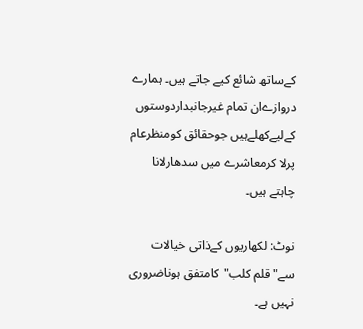کےساتھ شائع کیے جاتے ہیں۔ ہمارے دروازےان تمام غیرجانبداردوستوں کےلیےکھلےہیں جوحقائق کومنظرعام پرلا کرمعاشرے میں سدھارلانا چاہتے ہیں۔

نوٹ: لکھاریوں کےذاتی خیالات سے"قلم کلب"کامتفق ہوناضروری نہیں ہے۔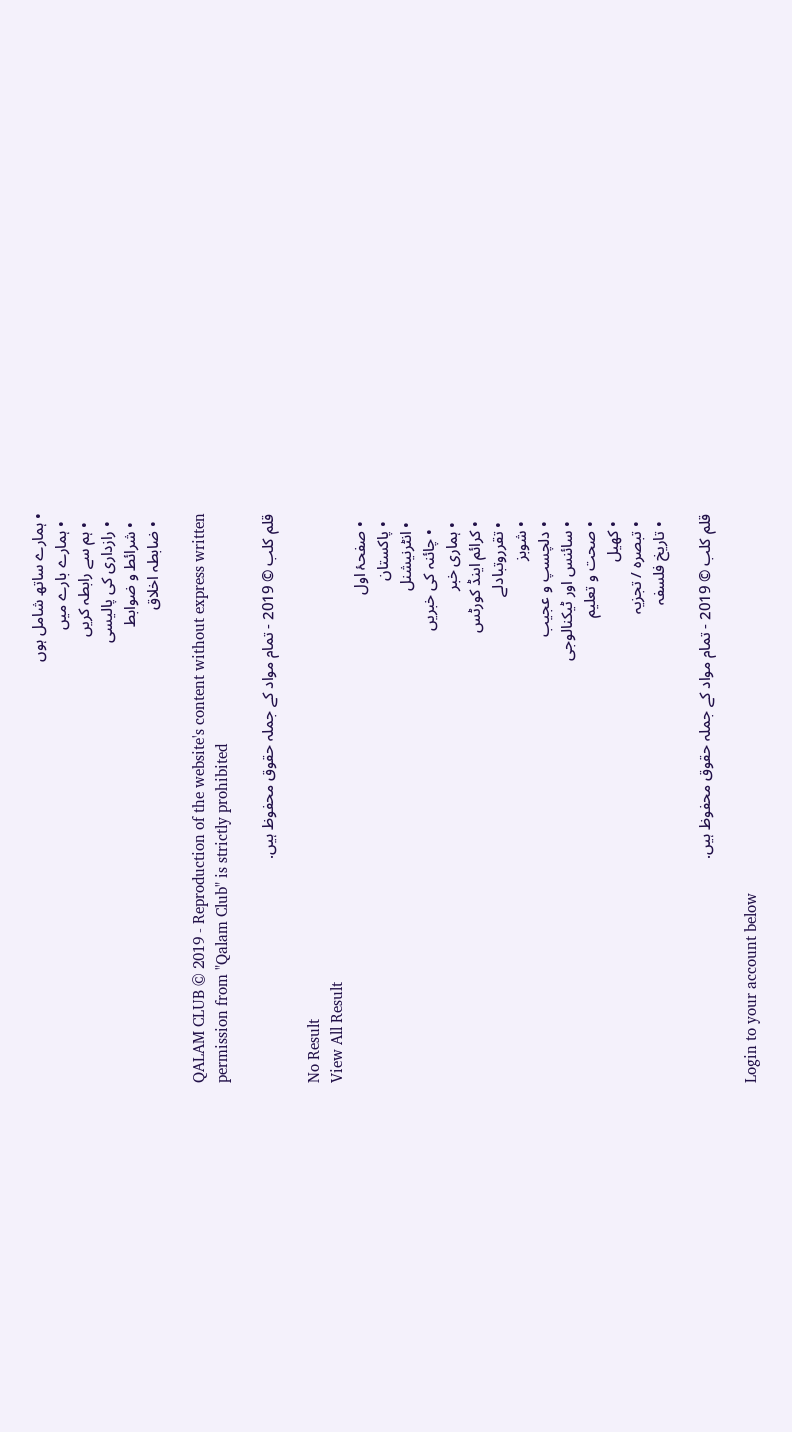• ہمارے ساتھ شامل ہوں
  • ہمارے بارے میں
  • ہم سے رابطہ کریں
  • رازداری کی پالیسی
  • شرائط و ضوابط
  • ضابطہ اخلاق

QALAM CLUB © 2019 - Reproduction of the website's content without express written permission from "Qalam Club" is strictly prohibited

قلم کلب © 2019 - تمام مواد کے جملہ حقوق محفوظ ہیں.

No Result
View All Result
  • صفحۂ اول
  • پاکستان
  • انٹرنیشنل
    • چائنہ کی خبریں
  • ہماری خبر
  • کرائم اینڈ کورٹس
  • تقرروتبادلے
  • شوبز
  • دلچسپ و عجیب
  • سائنس اور ٹیکنالوجی
  • صحت و تعلیم
  • کھیل
  • تبصرہ / تجزیہ
  • تاریخ فلسفہ

قلم کلب © 2019 - تمام مواد کے جملہ حقوق محفوظ ہیں.

Login to your account below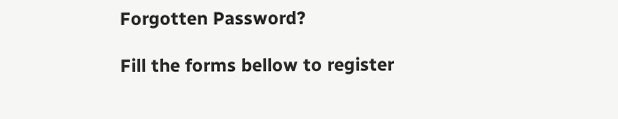Forgotten Password?

Fill the forms bellow to register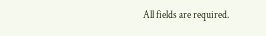All fields are required.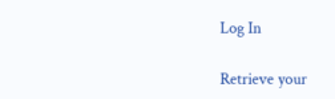Log In

Retrieve your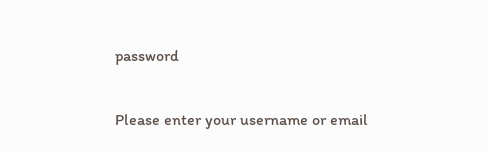password

Please enter your username or email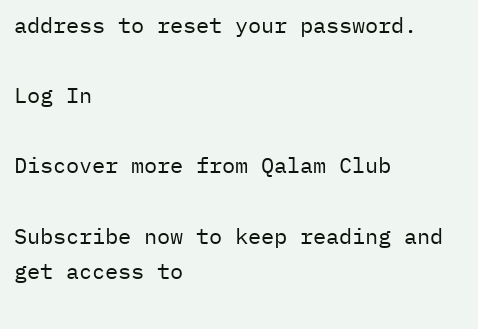address to reset your password.

Log In

Discover more from Qalam Club

Subscribe now to keep reading and get access to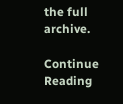the full archive.

Continue Reading